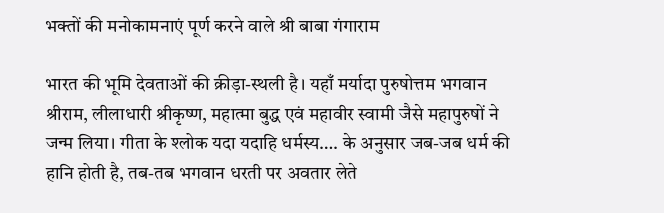भक्तों की मनोकामनाएं पूर्ण करने वाले श्री बाबा गंगाराम

भारत की भूमि देवताओं की क्रीड़ा-स्थली है। यहाँ मर्यादा पुरुषोत्तम भगवान श्रीराम, लीलाधारी श्रीकृष्ण, महात्मा बुद्ध एवं महावीर स्वामी जैसे महापुरुषों ने जन्म लिया। गीता के श्लोक यदा यदाहि धर्मस्य…. के अनुसार जब-जब धर्म की हानि होती है, तब-तब भगवान धरती पर अवतार लेते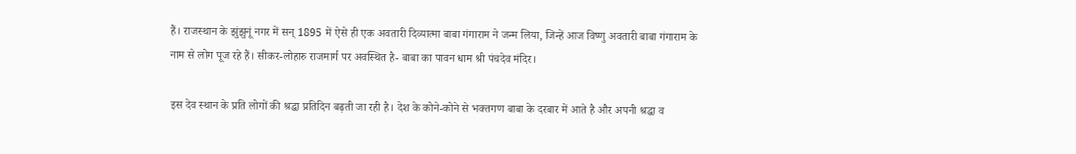हैं। राजस्थान के झुंझुनूं नगर में सन् 1895 में ऐसे ही एक अवतारी दिव्यात्मा बाबा गंगाराम ने जन्म लिया, जिन्हें आज विष्णु अवतारी बाबा गंगाराम के नाम से लोग पूज रहे हैं। सीकर-लोहारु राजमार्ग पर अवस्थित है- बाबा का पावन धाम श्री पंचदेव मंदिर।

इस देव स्थान के प्रति लोगों की श्रद्धा प्रतिदिन बढ़ती जा रही है। देश के कोने-कोने से भक्तगण बाबा के दरबार में आते है और अपनी श्रद्धा व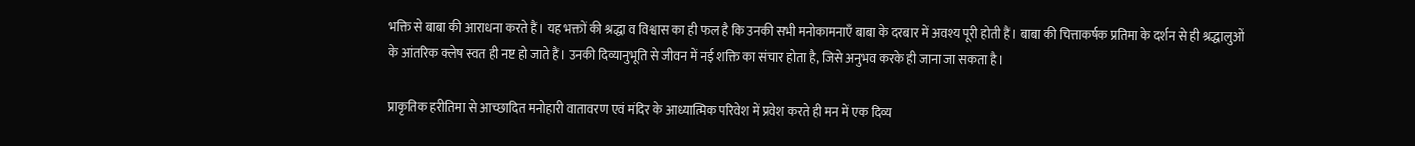भक्ति से बाबा की आराधना करते हैं। यह भक्तों की श्रद्धा व विश्वास का ही फल है कि उनकी सभी मनोकामनाएँ बाबा के दरबार में अवश्य पूरी होती हैं। बाबा की चित्ताकर्षक प्रतिमा के दर्शन से ही श्रद्धालुओं के आंतरिक क्लेष स्वत ही नष्ट हो जाते हैं। उनकी दिव्यानुभूति से जीवन में नई शक्ति का संचार होता है, जिसे अनुभव करके ही जाना जा सकता है।

प्राकृतिक हरीतिमा से आच्छादित मनोहारी वातावरण एवं मंदिर के आध्यात्मिक परिवेश में प्रवेश करते ही मन में एक दिव्य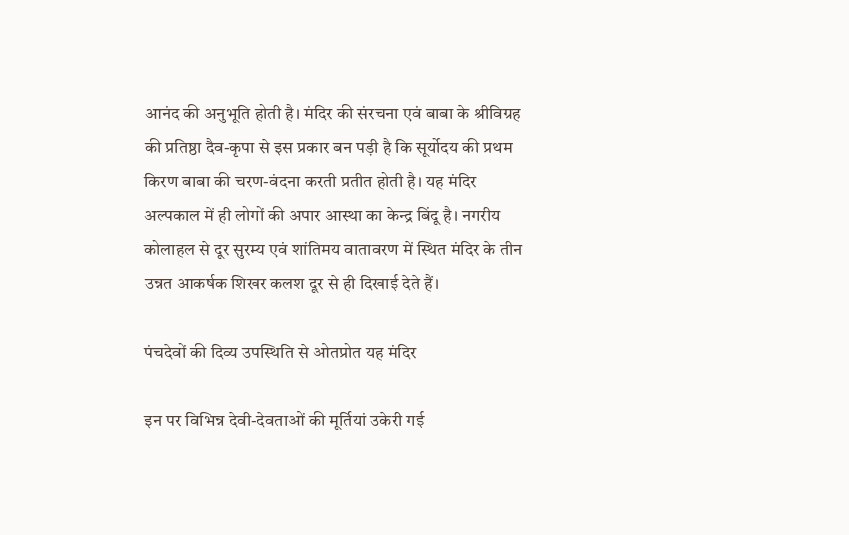आनंद की अनुभूति होती है। मंदिर की संरचना एवं बाबा के श्रीविग्रह की प्रतिष्ठा दैव-कृपा से इस प्रकार बन पड़ी है कि सूर्योदय की प्रथम किरण बाबा की चरण-वंदना करती प्रतीत होती है। यह मंदिर अल्पकाल में ही लोगों की अपार आस्था का केन्द्र बिंदू है। नगरीय कोलाहल से दूर सुरम्य एवं शांतिमय वातावरण में स्थित मंदिर के तीन उन्नत आकर्षक शिखर कलश दूर से ही दिखाई देते हैं।

पंचदेवों की दिव्य उपस्थिति से ओतप्रोत यह मंदिर

इन पर विभिन्न देवी-देवताओं की मूर्तियां उकेरी गई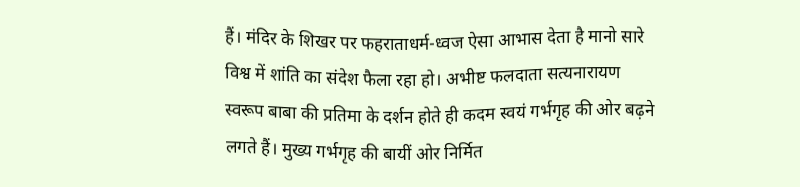हैं। मंदिर के शिखर पर फहराताधर्म-ध्वज ऐसा आभास देता है मानो सारे विश्व में शांति का संदेश फैला रहा हो। अभीष्ट फलदाता सत्यनारायण स्वरूप बाबा की प्रतिमा के दर्शन होते ही कदम स्वयं गर्भगृह की ओर बढ़ने लगते हैं। मुख्य गर्भगृह की बायीं ओर निर्मित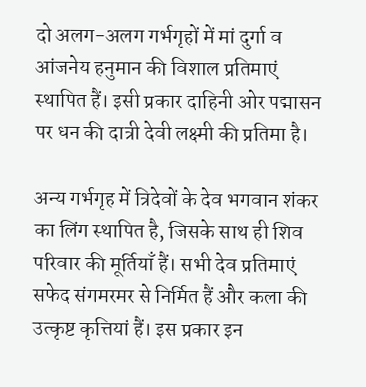दो अलग-अलग गर्भगृहों में मां दुर्गा व आंजनेय हनुमान की विशाल प्रतिमाएं स्थापित हैं। इसी प्रकार दाहिनी ओर पद्मासन पर धन की दात्री देवी लक्ष्मी की प्रतिमा है।

अन्य गर्भगृह में त्रिदेवों के देव भगवान शंकर का लिंग स्थापित है, जिसके साथ ही शिव परिवार की मूर्तियाँ हैं। सभी देव प्रतिमाएं सफेद संगमरमर से निर्मित हैं और कला की उत्कृष्ट कृत्तियां हैं। इस प्रकार इन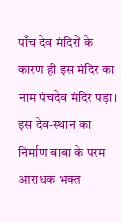पाँच देव मंदिरों के कारण ही इस मंदिर का नाम पंचदेव मंदिर पड़ा। इस देव-स्थान का निर्माण बाबा के परम आराधक भक्त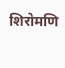शिरोमणि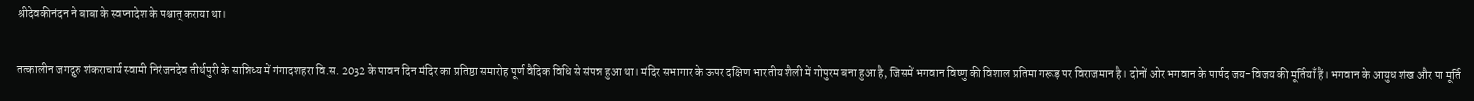श्रीदेवकीनंदन ने बाबा के स्वप्नादेश के पश्चात् कराया था।

तत्कालीन जगद्गुरु शंकराचार्य स्वामी निरंजनदेव तीर्थपुरी के सान्निध्य में गंगादशहरा वि.स. 2032 के पावन दिन मंदिर का प्रतिष्ठा समारोह पूर्ण वैदिक विधि से संपन्न हुआ था। मंदिर सभागार के ऊपर दक्षिण भारतीय शैली में गोपुरम बना हुआ है, जिसमें भगवान विष्णु की विशाल प्रतिमा गरूड़ पर विराजमान है। दोनों ओर भगवान के पार्षद जय-विजय की मूर्तियाँ हैं। भगवान के आयुध शंख और पा मूर्ति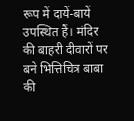रूप में दायें-बायें उपस्थित हैं। मंदिर की बाहरी दीवारों पर बने भित्तिचित्र बाबा की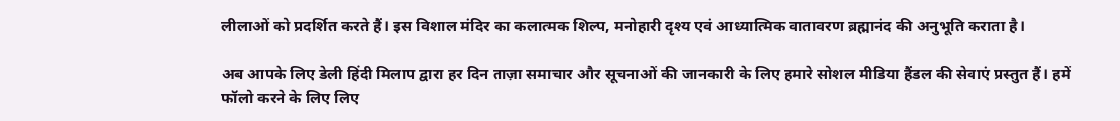लीलाओं को प्रदर्शित करते हैं। इस विशाल मंदिर का कलात्मक शिल्प, मनोहारी दृश्य एवं आध्यात्मिक वातावरण ब्रह्मानंद की अनुभूति कराता है।

अब आपके लिए डेली हिंदी मिलाप द्वारा हर दिन ताज़ा समाचार और सूचनाओं की जानकारी के लिए हमारे सोशल मीडिया हैंडल की सेवाएं प्रस्तुत हैं। हमें फॉलो करने के लिए लिए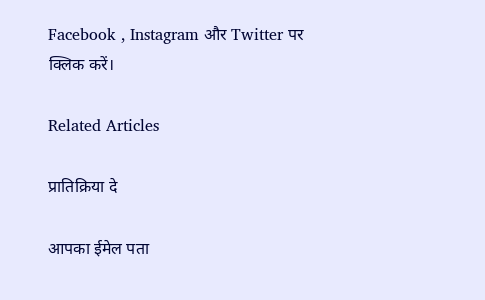Facebook , Instagram और Twitter पर क्लिक करें।

Related Articles

प्रातिक्रिया दे

आपका ईमेल पता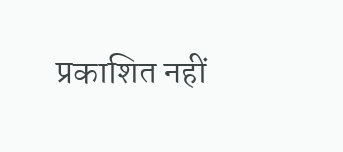प्रकाशित नहीं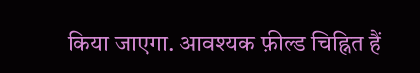किया जाएगा. आवश्यक फ़ील्ड चिह्नित हैं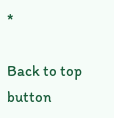*

Back to top button